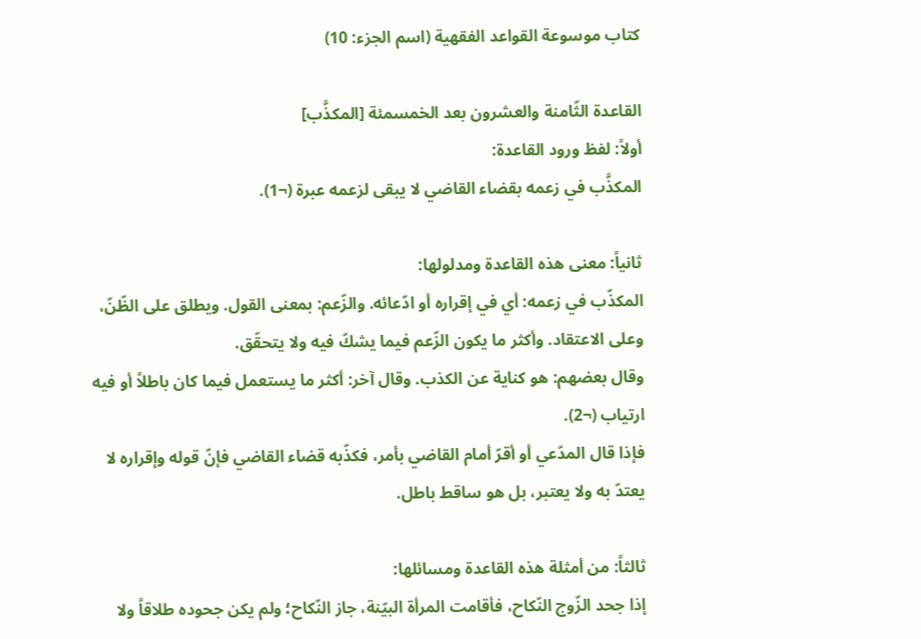كتاب موسوعة القواعد الفقهية (اسم الجزء: 10)

القاعدة الثّامنة والعشرون بعد الخمسمئة [المكذَّب]
أولاً: لفظ ورود القاعدة:
المكذَّب في زعمه بقضاء القاضي لا يبقى لزعمه عبرة (¬1).

ثانياً: معنى هذه القاعدة ومدلولها:
المكذّب في زعمه: أي في إقراره أو ادّعائه. والزّعم: بمعنى القول. ويطلق على الظّنّ، وعلى الاعتقاد. وأكثر ما يكون الزّعم فيما يشكّ فيه ولا يتحقّق.
وقال بعضهم: هو كناية عن الكذب. وقال آخر: أكثر ما يستعمل فيما كان باطلاً أو فيه ارتياب (¬2).
فإذا قال المدّعي أو أقرّ أمام القاضي بأمر، فكذّبه قضاء القاضي فإنّ قوله وإقراره لا يعتدّ به ولا يعتبر، بل هو ساقط باطل.

ثالثاً: من أمثلة هذه القاعدة ومسائلها:
إذا جحد الزّوج النّكاح، فأقامت المرأة البيّنة، جاز النّكاح؛ ولم يكن جحوده طلاقاً ولا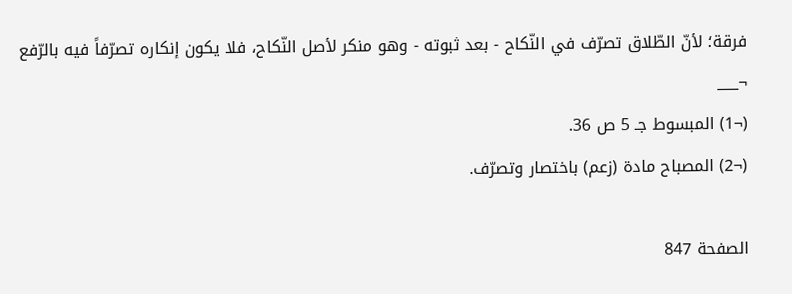فرقة؛ لأنّ الطّلاق تصرّف في النّكاح - بعد ثبوته - وهو منكر لأصل النّكاح، فلا يكون إنكاره تصرّفاً فيه بالرّفع
¬___
(¬1) المبسوط جـ 5 ص 36.
(¬2) المصباح مادة (زعم) باختصار وتصرّف.

الصفحة 847